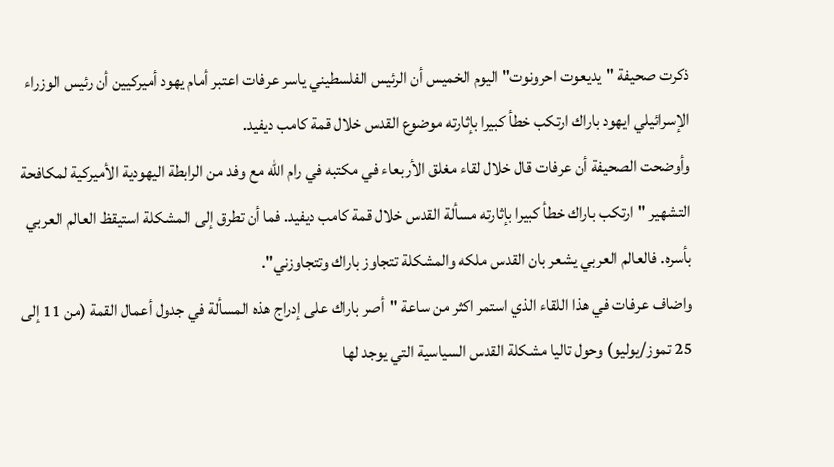ذكرت صحيفة "يديعوت احرونوت" اليوم الخميس أن الرئيس الفلسطيني ياسر عرفات اعتبر أمام يهود أميركيين أن رئيس الوزراء الإسرائيلي ايهود باراك ارتكب خطأ كبيرا بإثارته موضوع القدس خلال قمة كامب ديفيد.
وأوضحت الصحيفة أن عرفات قال خلال لقاء مغلق الأربعاء في مكتبه في رام الله مع وفد من الرابطة اليهودية الأميركية لمكافحة التشهير "ارتكب باراك خطأ كبيرا بإثارته مسألة القدس خلال قمة كامب ديفيد. فما أن تطرق إلى المشكلة استيقظ العالم العربي بأسره. فالعالم العربي يشعر بان القدس ملكه والمشكلة تتجاوز باراك وتتجاوزني".
واضاف عرفات في هذا اللقاء الذي استمر اكثر من ساعة "أصر باراك على إدراج هذه المسألة في جدول أعمال القمة (من 11 إلى 25 تموز/يوليو) وحول تاليا مشكلة القدس السياسية التي يوجد لها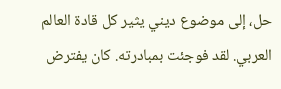حل، إلى موضوع ديني يثير كل قادة العالم العربي. لقد فوجئت بمبادرته. كان يفترض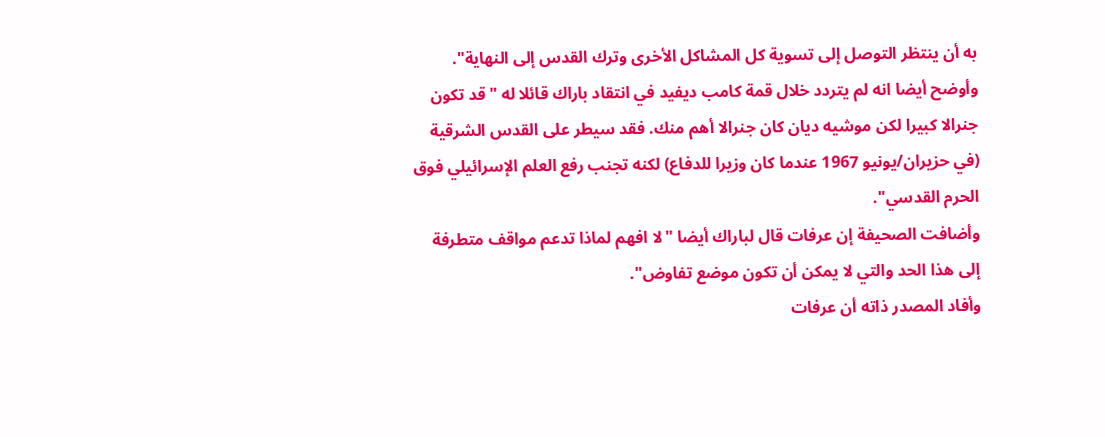به أن ينتظر التوصل إلى تسوية كل المشاكل الأخرى وترك القدس إلى النهاية".
وأوضح أيضا انه لم يتردد خلال قمة كامب ديفيد في انتقاد باراك قائلا له "قد تكون جنرالا كبيرا لكن موشيه ديان كان جنرالا أهم منك. فقد سيطر على القدس الشرقية (في حزيران/يونيو 1967 عندما كان وزيرا للدفاع) لكنه تجنب رفع العلم الإسرائيلي فوق الحرم القدسي".
وأضافت الصحيفة إن عرفات قال لباراك أيضا "لا افهم لماذا تدعم مواقف متطرفة إلى هذا الحد والتي لا يمكن أن تكون موضع تفاوض".
وأفاد المصدر ذاته أن عرفات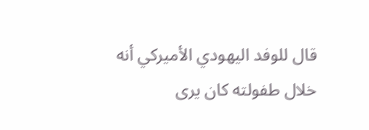قال للوفد اليهودي الأميركي أنه خلال طفولته كان يرى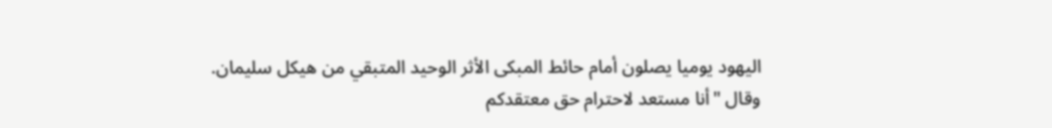اليهود يوميا يصلون أمام حائط المبكى الأثر الوحيد المتبقي من هيكل سليمان.
وقال "أنا مستعد لاحترام حق معتقدكم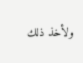ولأخذ ذلك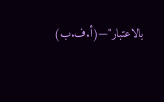بالاعتبار"—(أ.ف.ب)